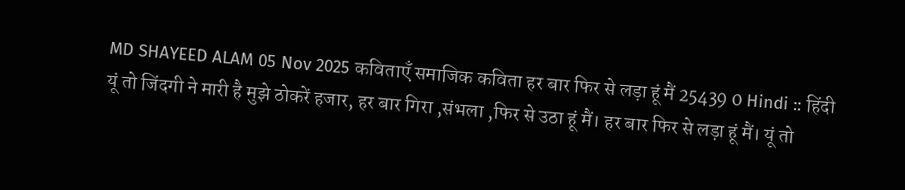MD SHAYEED ALAM 05 Nov 2025 कविताएँ समाजिक कविता हर बार फिर से लड़ा हूं मैं 25439 0 Hindi :: हिंदी
यूं तो जिंदगी ने मारी है मुझे ठोकरें हजार, हर बार गिरा ,संभला ,फिर से उठा हूं मैं। हर बार फिर से लड़ा हूं मैं। यूं तो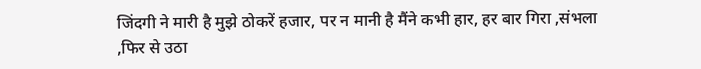जिंदगी ने मारी है मुझे ठोकरें हजार, पर न मानी है मैंने कभी हार, हर बार गिरा ,संभला ,फिर से उठा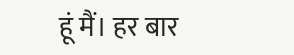हूं मैं। हर बार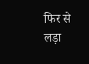फिर से लड़ा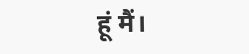हूं मैं।